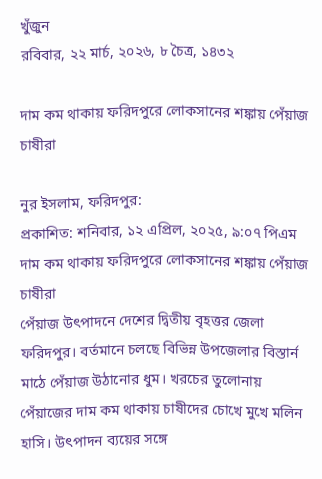খুঁজুন
রবিবার, ২২ মার্চ, ২০২৬, ৮ চৈত্র, ১৪৩২

দাম কম থাকায় ফরিদপুরে লোকসানের শঙ্কায় পেঁয়াজ চাষীরা

নুর ইসলাম, ফরিদপুর:
প্রকাশিত: শনিবার, ১২ এপ্রিল, ২০২৫, ৯:০৭ পিএম
দাম কম থাকায় ফরিদপুরে লোকসানের শঙ্কায় পেঁয়াজ চাষীরা
পেঁয়াজ উৎপাদনে দেশের দ্বিতীয় বৃহত্তর জেলা ফরিদপুর। বর্তমানে চলছে বিভিন্ন উপজেলার বিস্তার্ন মাঠে পেঁয়াজ উঠানোর ধুম। খরচের তুলোনায় পেঁয়াজের দাম কম থাকায় চাষীদের চোখে মুখে মলিন হাসি। উৎপাদন ব্যয়ের সঙ্গে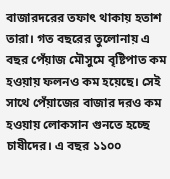বাজারদরের তফাৎ থাকায় হতাশ তারা। গত বছরের তুলোনায় এ বছর পেঁয়াজ মৌসুমে বৃষ্টিপাত কম হওয়ায় ফলনও কম হয়েছে। সেই সাথে পেঁয়াজের বাজার দরও কম হওয়ায় লোকসান গুনতে হচ্ছে চাষীদের। এ বছর ১১০০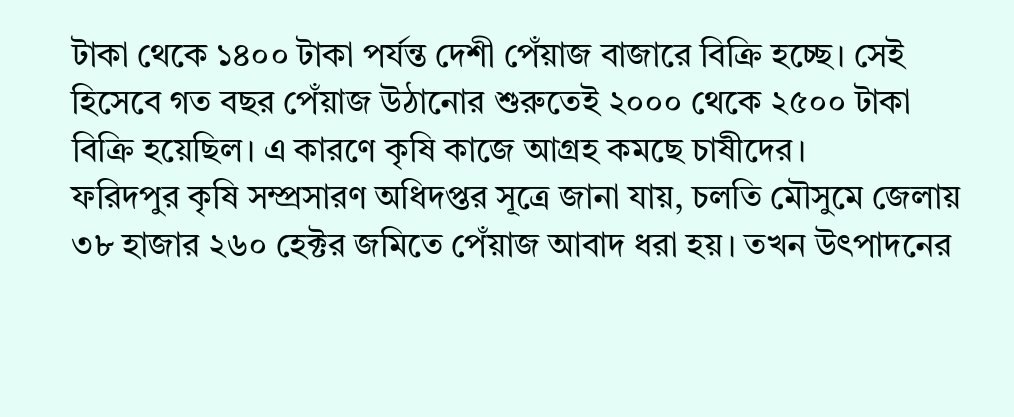টাকা থেকে ১৪০০ টাকা পর্যন্ত দেশী পেঁয়াজ বাজারে বিক্রি হচ্ছে। সেই হিসেবে গত বছর পেঁয়াজ উঠানোর শুরুতেই ২০০০ থেকে ২৫০০ টাকা বিক্রি হয়েছিল। এ কারণে কৃষি কাজে আগ্রহ কমছে চাষীদের।
ফরিদপুর কৃষি সম্প্রসারণ অধিদপ্তর সূত্রে জানা যায়, চলতি মৌসুমে জেলায় ৩৮ হাজার ২৬০ হেক্টর জমিতে পেঁয়াজ আবাদ ধরা হয়। তখন উৎপাদনের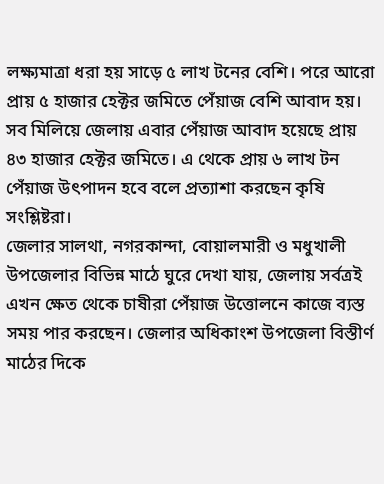লক্ষ্যমাত্রা ধরা হয় সাড়ে ৫ লাখ টনের বেশি। পরে আরো প্রায় ৫ হাজার হেক্টর জমিতে পেঁয়াজ বেশি আবাদ হয়। সব মিলিয়ে জেলায় এবার পেঁয়াজ আবাদ হয়েছে প্রায় ৪৩ হাজার হেক্টর জমিতে। এ থেকে প্রায় ৬ লাখ টন পেঁয়াজ উৎপাদন হবে বলে প্রত্যাশা করছেন কৃষি সংশ্লিষ্টরা।
জেলার সালথা, নগরকান্দা, বোয়ালমারী ও মধুখালী উপজেলার বিভিন্ন মাঠে ঘুরে দেখা যায়, জেলায় সর্বত্রই এখন ক্ষেত থেকে চাষীরা পেঁয়াজ উত্তোলনে কাজে ব্যস্ত সময় পার করছেন। জেলার অধিকাংশ উপজেলা বিস্তীর্ণ মাঠের দিকে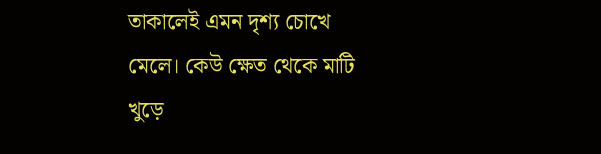তাকালেই এমন দৃশ্য চোখে মেলে। কেউ ক্ষেত থেকে মাটি খুড়ে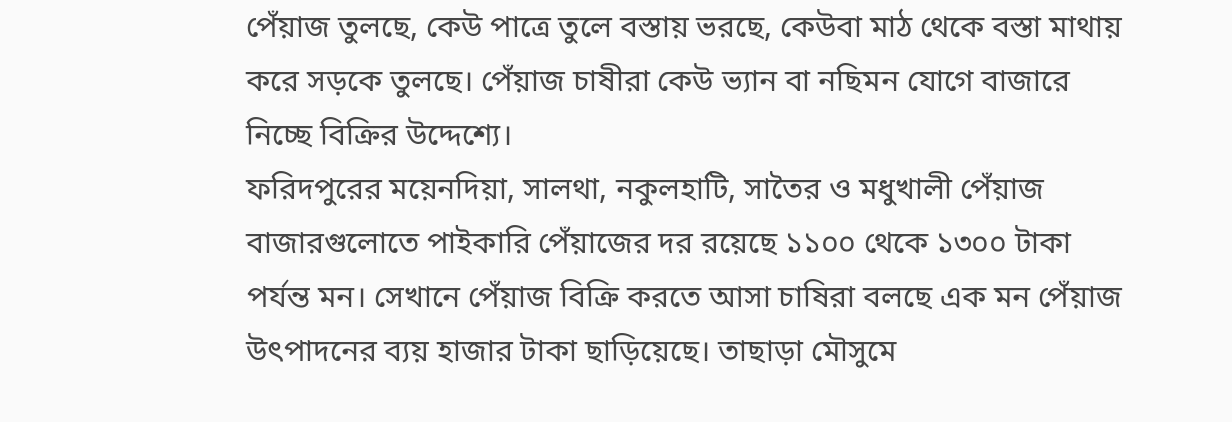পেঁয়াজ তুলছে, কেউ পাত্রে তুলে বস্তায় ভরছে, কেউবা মাঠ থেকে বস্তা মাথায় করে সড়কে তুলছে। পেঁয়াজ চাষীরা কেউ ভ্যান বা নছিমন যোগে বাজারে নিচ্ছে বিক্রির উদ্দেশ্যে।
ফরিদপুরের ময়েনদিয়া, সালথা, নকুলহাটি, সাতৈর ও মধুখালী পেঁয়াজ বাজারগুলোতে পাইকারি পেঁয়াজের দর রয়েছে ১১০০ থেকে ১৩০০ টাকা পর্যন্ত মন। সেখানে পেঁয়াজ বিক্রি করতে আসা চাষিরা বলছে এক মন পেঁয়াজ উৎপাদনের ব্যয় হাজার টাকা ছাড়িয়েছে। তাছাড়া মৌসুমে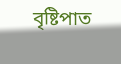বৃষ্টিপাত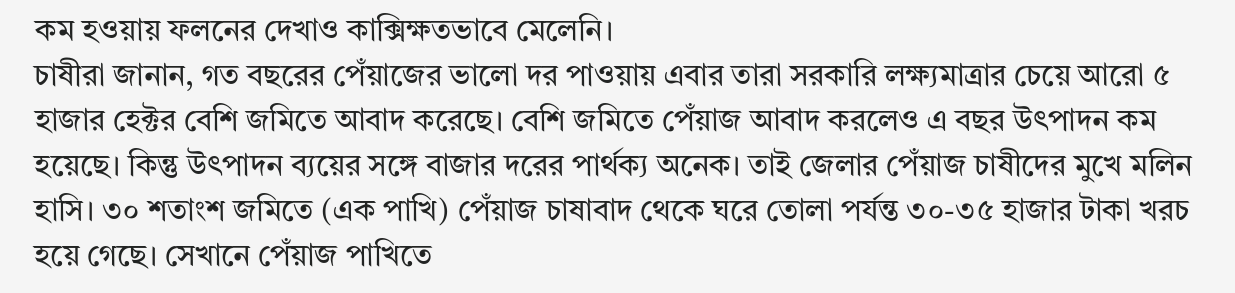কম হওয়ায় ফলনের দেখাও কাক্সিক্ষতভাবে মেলেনি।
চাষীরা জানান, গত বছরের পেঁয়াজের ভালো দর পাওয়ায় এবার তারা সরকারি লক্ষ্যমাত্রার চেয়ে আরো ৫ হাজার হেক্টর বেশি জমিতে আবাদ করেছে। বেশি জমিতে পেঁয়াজ আবাদ করলেও এ বছর উৎপাদন কম হয়েছে। কিন্তু উৎপাদন ব্যয়ের সঙ্গে বাজার দরের পার্থক্য অনেক। তাই জেলার পেঁয়াজ চাষীদের মুখে মলিন হাসি। ৩০ শতাংশ জমিতে (এক পাখি) পেঁয়াজ চাষাবাদ থেকে ঘরে তোলা পর্যন্ত ৩০-৩৫ হাজার টাকা খরচ হয়ে গেছে। সেখানে পেঁয়াজ পাখিতে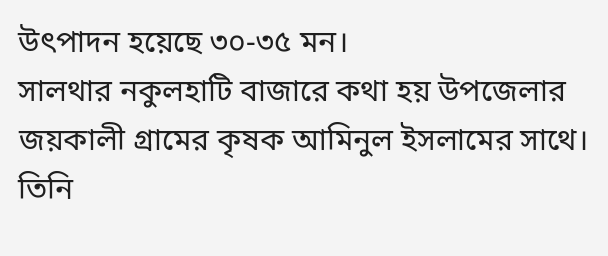উৎপাদন হয়েছে ৩০-৩৫ মন।
সালথার নকুলহাটি বাজারে কথা হয় উপজেলার জয়কালী গ্রামের কৃষক আমিনুল ইসলামের সাথে। তিনি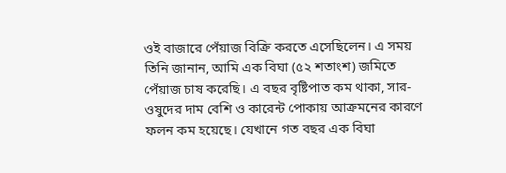ওই বাজারে পেঁয়াজ বিক্রি করতে এসেছিলেন। এ সময় তিনি জানান, আমি এক বিঘা (৫২ শতাংশ) জমিতে পেঁয়াজ চাষ করেছি। এ বছর বৃষ্টিপাত কম থাকা, সার-ওষুদের দাম বেশি ও কারেন্ট পোকায় আক্রমনের কারণে ফলন কম হয়েছে। যেখানে গত বছর এক বিঘা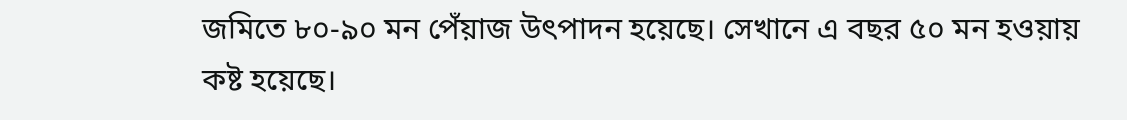জমিতে ৮০-৯০ মন পেঁয়াজ উৎপাদন হয়েছে। সেখানে এ বছর ৫০ মন হওয়ায় কষ্ট হয়েছে।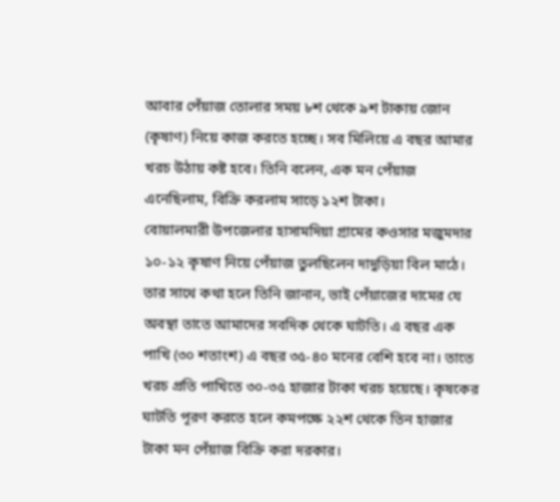আবার পেঁয়াজ তোলার সময় ৮শ থেকে ৯শ টাকায় জোন (কৃষাণ) নিয়ে কাজ করতে হচ্ছে। সব মিলিয়ে এ বছর আমার খরচ উঠায় কষ্ট হবে। তিনি বলেন, এক মন পেঁয়াজ এনেছিলাম, বিক্রি করলাম সাড়ে ১২শ টাকা।
বোয়ালমারী উপজেলার হাসামদিয়া গ্রামের কওসার মজুমদার ১০-১২ কৃষাণ নিয়ে পেঁয়াজ তুলছিলেন দাদুড়িয়া বিল মাঠে। তার সাথে কথা হলে তিনি জানান, ভাই পেঁয়াজের দামের যে অবস্থা তাতে আমাদের সবদিক থেকে ঘাটতি। এ বছর এক পাখি (৩০ শতাংশ) এ বছর ৩৫-৪০ মনের বেশি হবে না। তাতে খরচ প্রতি পাখিতে ৩০-৩৫ হাজার টাকা খরচ হয়েছে। কৃষকের ঘাটতি পূরণ করতে হলে কমপক্ষে ২২শ থেকে তিন হাজার টাকা মন পেঁয়াজ বিক্রি করা দরকার।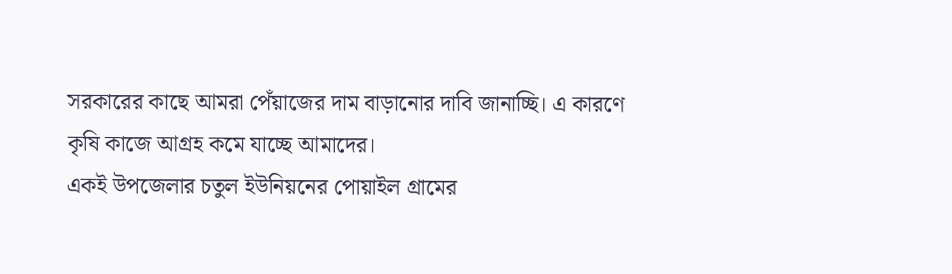সরকারের কাছে আমরা পেঁয়াজের দাম বাড়ানোর দাবি জানাচ্ছি। এ কারণে কৃষি কাজে আগ্রহ কমে যাচ্ছে আমাদের।
একই উপজেলার চতুল ইউনিয়নের পোয়াইল গ্রামের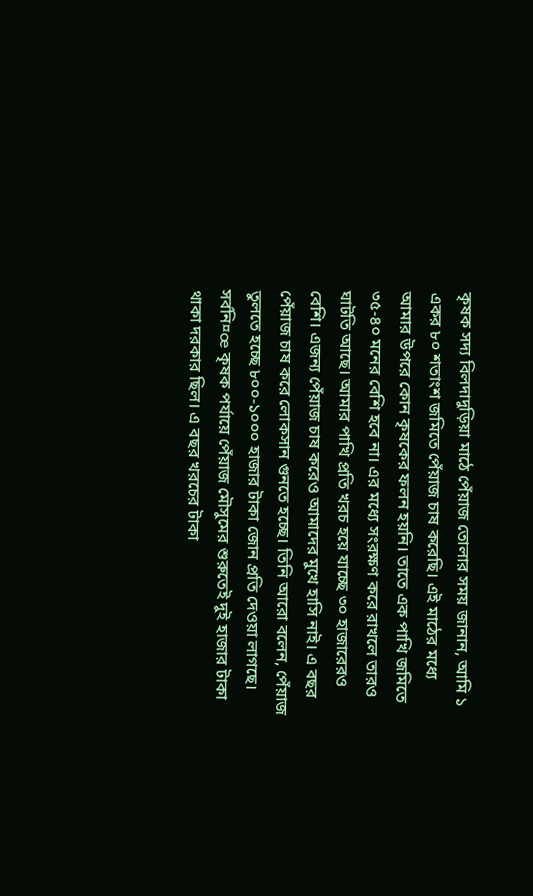কৃষক সদ্য বিলদাদুড়িয়া মাঠে পেঁয়াজ তোলার সময় জানান, আমি ১ একর ৮০ শতাংশ জমিতে পেঁয়াজ চাষ করেছি। এই মাঠের মধ্যে আমার উপরে কোন কৃষকের ফলন হয়নি। তাতে এক পাখি জমিতে ৩৫-৪০ মনের বেশি হবে না। এর মধ্যে সংরক্ষণ করে রাখলে তারও ঘাটতি আছে। আমার পাখি প্রতি খরচ হয়ে যাচ্ছে ৩০ হাজারেরও বেশি। এজন্য পেঁয়াজ চাষ করেও আমাদের মুখে হাসি নাই। এ বছর পেঁয়াজ চাষ করে লোকসান গুনতে হচ্ছে। তিনি আরো বলেন, পেঁয়াজ তুলতে হচ্ছে ৮০০-১০০০ হাজার টাকা জোন প্রতি দেওয়া লাগছে। সর্বনি¤œ কৃষক পর্যায়ে পেঁয়াজ মৌসুমের শুরুতেই দুই হাজার টাকা থাকা দরকার ছিল। এ বছর খরচের টাকা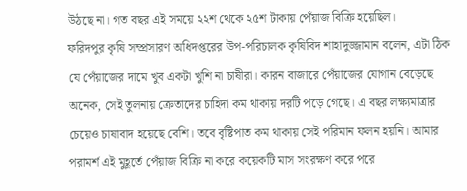উঠছে না। গত বছর এই সময়ে ২২শ থেকে ২৫শ টাকায় পেঁয়াজ বিক্রি হয়েছিল।
ফরিদপুর কৃষি সম্প্রসারণ অধিদপ্তরের উপ-পরিচালক কৃষিবিদ শাহাদুজ্জামান বলেন, এটা ঠিক যে পেঁয়াজের দামে খুব একটা খুশি না চাষীরা। কারন বাজারে পেঁয়াজের যোগান বেড়েছে অনেক, সেই তুলনায় ক্রেতাদের চাহিদা কম থাকায় দরটি পড়ে গেছে। এ বছর লক্ষ্যমাত্রার চেয়েও চাষাবাদ হয়েছে বেশি। তবে বৃষ্টিপাত কম থাকায় সেই পরিমান ফলন হয়নি। আমার পরামর্শ এই মুহূর্তে পেঁয়াজ বিক্রি না করে কয়েকটি মাস সংরক্ষণ করে পরে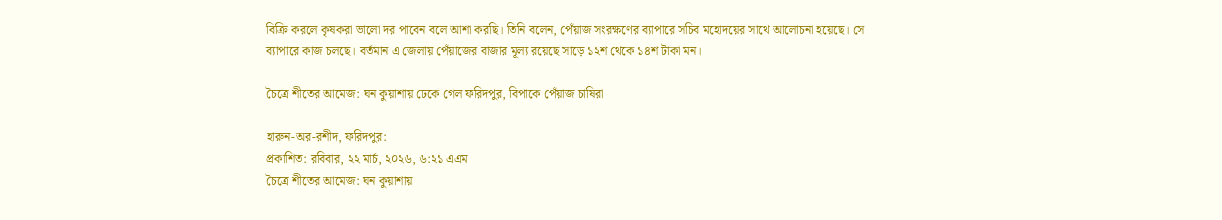বিক্রি করলে কৃষকরা ভালো দর পাবেন বলে আশা করছি। তিনি বলেন, পেঁয়াজ সংরক্ষণের ব্যাপারে সচিব মহোদয়ের সাথে আলোচনা হয়েছে। সে ব্যাপারে কাজ চলছে। বর্তমান এ জেলায় পেঁয়াজের বাজার মূল্য রয়েছে সাড়ে ১২শ থেকে ১৪শ টাকা মন।

চৈত্রে শীতের আমেজ: ঘন কুয়াশায় ঢেকে গেল ফরিদপুর, বিপাকে পেঁয়াজ চাষিরা

হারুন-অর-রশীদ, ফরিদপুর:
প্রকাশিত: রবিবার, ২২ মার্চ, ২০২৬, ৬:২১ এএম
চৈত্রে শীতের আমেজ: ঘন কুয়াশায়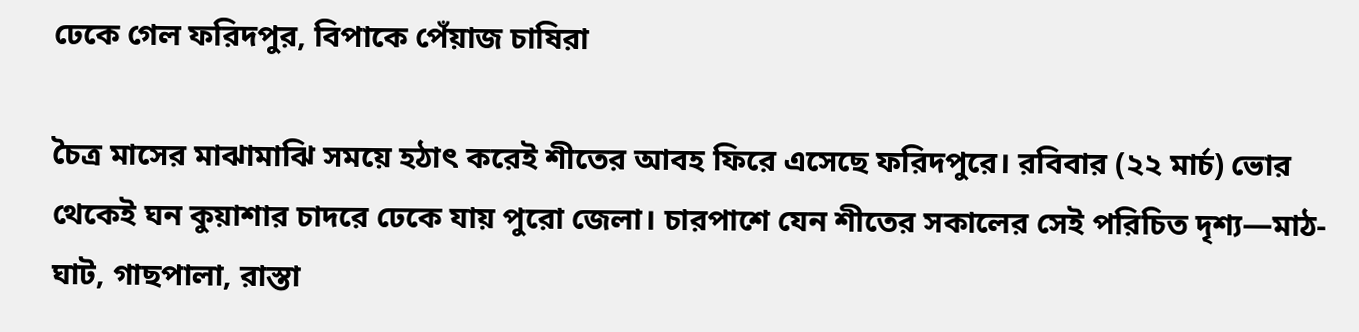ঢেকে গেল ফরিদপুর, বিপাকে পেঁয়াজ চাষিরা

চৈত্র মাসের মাঝামাঝি সময়ে হঠাৎ করেই শীতের আবহ ফিরে এসেছে ফরিদপুরে। রবিবার (২২ মার্চ) ভোর থেকেই ঘন কুয়াশার চাদরে ঢেকে যায় পুরো জেলা। চারপাশে যেন শীতের সকালের সেই পরিচিত দৃশ্য—মাঠ-ঘাট, গাছপালা, রাস্তা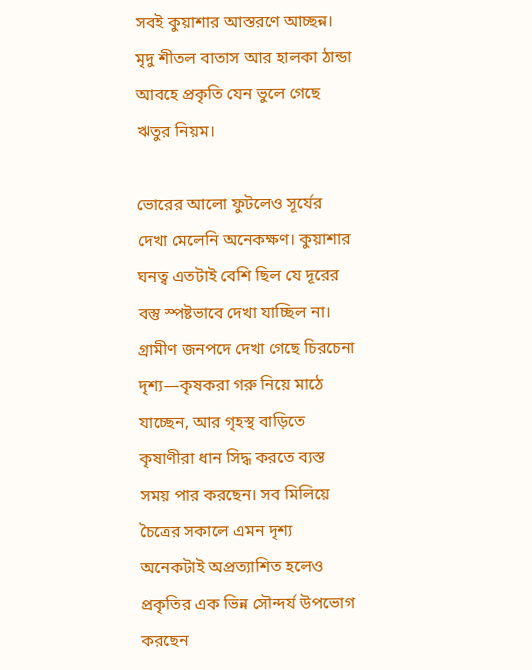সবই কুয়াশার আস্তরণে আচ্ছন্ন। মৃদু শীতল বাতাস আর হালকা ঠান্ডা আবহে প্রকৃতি যেন ভুলে গেছে ঋতুর নিয়ম।

ভোরের আলো ফুটলেও সূর্যের দেখা মেলেনি অনেকক্ষণ। কুয়াশার ঘনত্ব এতটাই বেশি ছিল যে দূরের বস্তু স্পষ্টভাবে দেখা যাচ্ছিল না। গ্রামীণ জনপদে দেখা গেছে চিরচেনা দৃশ্য—কৃষকরা গরু নিয়ে মাঠে যাচ্ছেন, আর গৃহস্থ বাড়িতে কৃষাণীরা ধান সিদ্ধ করতে ব্যস্ত সময় পার করছেন। সব মিলিয়ে চৈত্রের সকালে এমন দৃশ্য অনেকটাই অপ্রত্যাশিত হলেও প্রকৃতির এক ভিন্ন সৌন্দর্য উপভোগ করছেন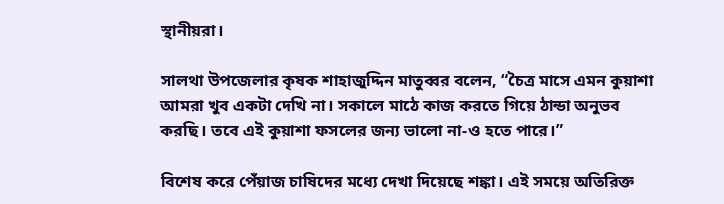স্থানীয়রা।

সালথা উপজেলার কৃষক শাহাজুদ্দিন মাতুব্বর বলেন, “চৈত্র মাসে এমন কুয়াশা আমরা খুব একটা দেখি না। সকালে মাঠে কাজ করতে গিয়ে ঠান্ডা অনুভব করছি। তবে এই কুয়াশা ফসলের জন্য ভালো না-ও হতে পারে।”

বিশেষ করে পেঁয়াজ চাষিদের মধ্যে দেখা দিয়েছে শঙ্কা। এই সময়ে অতিরিক্ত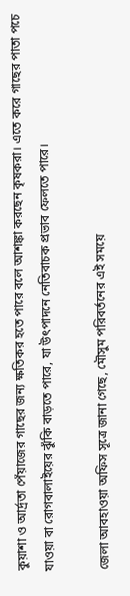কুয়াশা ও আর্দ্রতা পেঁয়াজের গাছের জন্য ক্ষতিকর হতে পারে বলে আশঙ্কা করছেন কৃষকরা। এতে করে গাছের পাতা পচে যাওয়া বা রোগবালাইয়ের ঝুঁকি বাড়তে পারে, যা উৎপাদনে নেতিবাচক প্রভাব ফেলতে পারে।

জেলা আবহাওয়া অফিস সূত্রে জানা গেছে, মৌসুম পরিবর্তনের এই সময়ে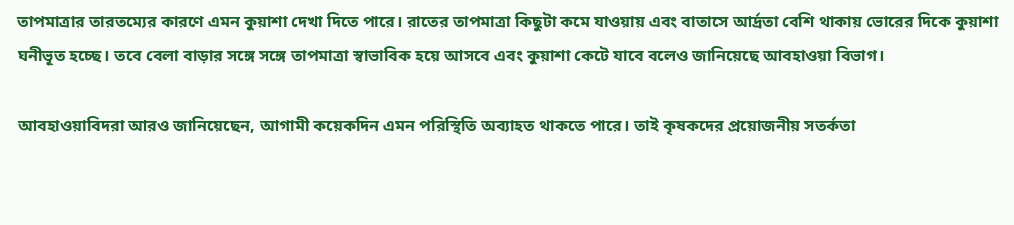তাপমাত্রার তারতম্যের কারণে এমন কুয়াশা দেখা দিতে পারে। রাতের তাপমাত্রা কিছুটা কমে যাওয়ায় এবং বাতাসে আর্দ্রতা বেশি থাকায় ভোরের দিকে কুয়াশা ঘনীভূত হচ্ছে। তবে বেলা বাড়ার সঙ্গে সঙ্গে তাপমাত্রা স্বাভাবিক হয়ে আসবে এবং কুয়াশা কেটে যাবে বলেও জানিয়েছে আবহাওয়া বিভাগ।

আবহাওয়াবিদরা আরও জানিয়েছেন, আগামী কয়েকদিন এমন পরিস্থিতি অব্যাহত থাকতে পারে। তাই কৃষকদের প্রয়োজনীয় সতর্কতা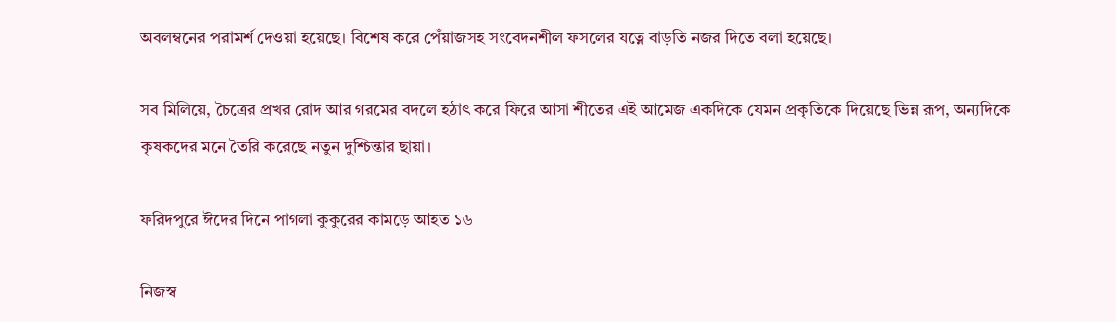অবলম্বনের পরামর্শ দেওয়া হয়েছে। বিশেষ করে পেঁয়াজসহ সংবেদনশীল ফসলের যত্নে বাড়তি নজর দিতে বলা হয়েছে।

সব মিলিয়ে, চৈত্রের প্রখর রোদ আর গরমের বদলে হঠাৎ করে ফিরে আসা শীতের এই আমেজ একদিকে যেমন প্রকৃতিকে দিয়েছে ভিন্ন রূপ, অন্যদিকে কৃষকদের মনে তৈরি করেছে নতুন দুশ্চিন্তার ছায়া।

ফরিদপুরে ঈদের দিনে পাগলা কুকুরের কামড়ে আহত ১৬

নিজস্ব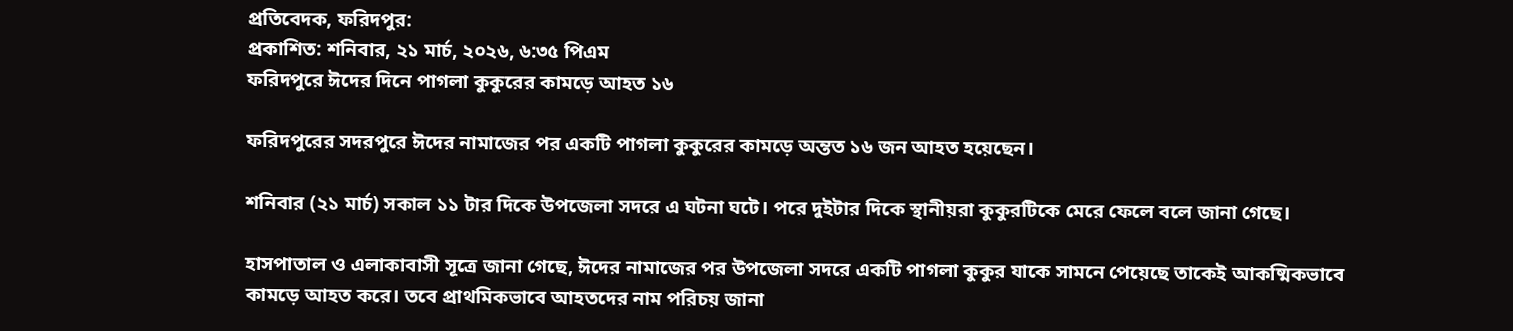প্রতিবেদক, ফরিদপুর:
প্রকাশিত: শনিবার, ২১ মার্চ, ২০২৬, ৬:৩৫ পিএম
ফরিদপুরে ঈদের দিনে পাগলা কুকুরের কামড়ে আহত ১৬

ফরিদপুরের সদরপুরে ঈদের নামাজের পর একটি পাগলা কুকুরের কামড়ে অন্তত ১৬ জন আহত হয়েছেন।

শনিবার (২১ মার্চ) সকাল ১১ টার দিকে উপজেলা সদরে এ ঘটনা ঘটে। পরে দুইটার দিকে স্থানীয়রা কুকুরটিকে মেরে ফেলে বলে জানা গেছে।

হাসপাতাল ও এলাকাবাসী সূত্রে জানা গেছে, ঈদের নামাজের পর উপজেলা সদরে একটি পাগলা কুকুর যাকে সামনে পেয়েছে তাকেই আকষ্মিকভাবে কামড়ে আহত করে। তবে প্রাথমিকভাবে আহতদের নাম পরিচয় জানা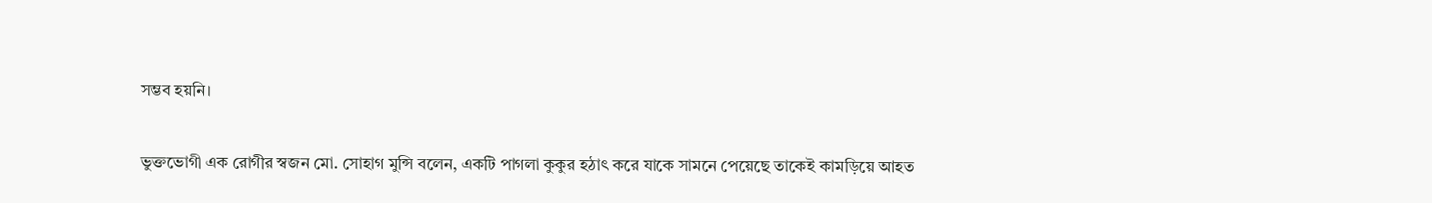সম্ভব হয়নি।

ভুক্তভোগী এক রোগীর স্বজন মো. সোহাগ মুন্সি বলেন, একটি পাগলা কুকুর হঠাৎ করে যাকে সামনে পেয়েছে তাকেই কামড়িয়ে আহত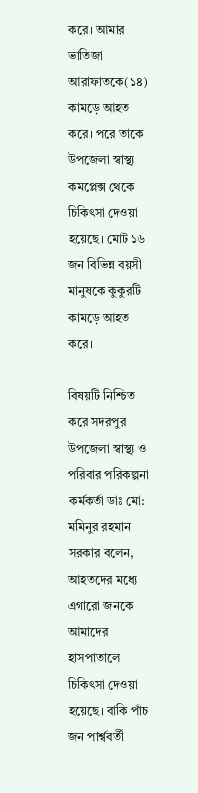করে। আমার ভাতিজা আরাফাতকে(১৪) কামড়ে আহত করে। পরে তাকে উপজেলা স্বাস্থ্য কমপ্লেক্স থেকে চিকিৎসা দেওয়া হয়েছে। মোট ১৬ জন বিভিন্ন বয়সী মানুষকে কুকুরটি কামড়ে আহত করে।

বিষয়টি নিশ্চিত করে সদরপুর উপজেলা স্বাস্থ্য ও পরিবার পরিকল্পনা কর্মকর্তা ডাঃ মো: মমিনুর রহমান সরকার বলেন, আহতদের মধ্যে এগারো জনকে আমাদের হাসপাতালে চিকিৎসা দেওয়া হয়েছে। বাকি পাঁচ জন পার্শ্ববর্তী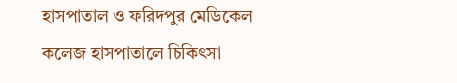হাসপাতাল ও ফরিদপুর মেডিকেল কলেজ হাসপাতালে চিকিৎসা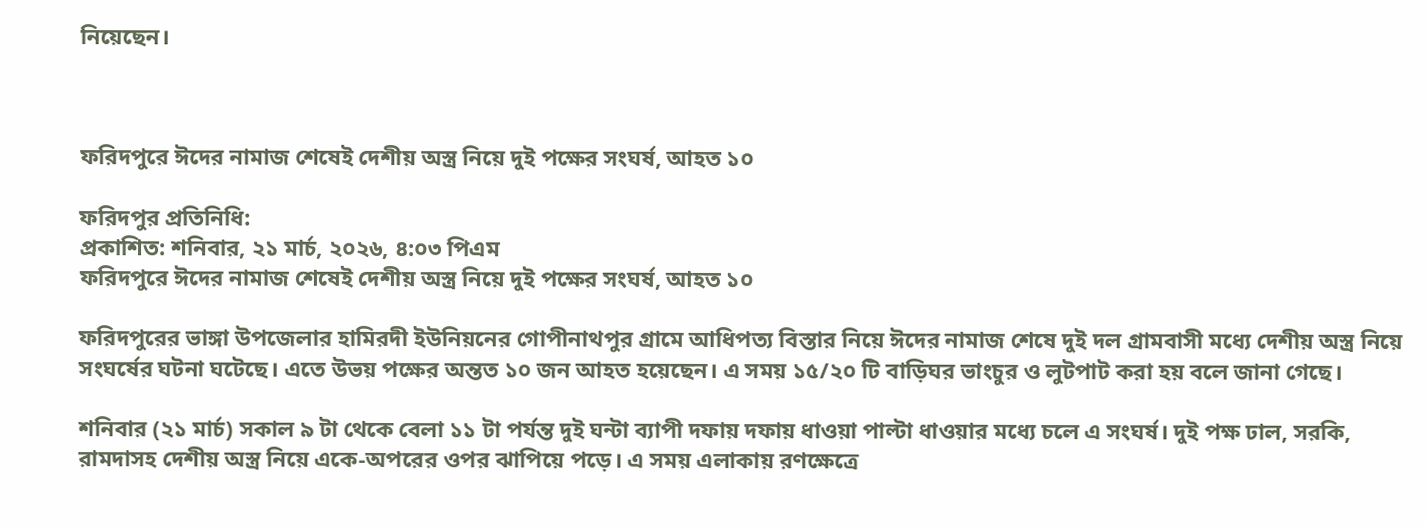নিয়েছেন।



ফরিদপুরে ঈদের নামাজ শেষেই দেশীয় অস্ত্র নিয়ে দুই পক্ষের সংঘর্ষ, আহত ১০

ফরিদপুর প্রতিনিধি:
প্রকাশিত: শনিবার, ২১ মার্চ, ২০২৬, ৪:০৩ পিএম
ফরিদপুরে ঈদের নামাজ শেষেই দেশীয় অস্ত্র নিয়ে দুই পক্ষের সংঘর্ষ, আহত ১০

ফরিদপুরের ভাঙ্গা উপজেলার হামিরদী ইউনিয়নের গোপীনাথপুর গ্রামে আধিপত্য বিস্তার নিয়ে ঈদের নামাজ শেষে দুই দল গ্রামবাসী মধ্যে দেশীয় অস্ত্র নিয়ে সংঘর্ষের ঘটনা ঘটেছে। এতে উভয় পক্ষের অন্তত ১০ জন আহত হয়েছেন। এ সময় ১৫/২০ টি বাড়িঘর ভাংচুর ও লুটপাট করা হয় বলে জানা গেছে।

শনিবার (২১ মার্চ) সকাল ৯ টা থেকে বেলা ১১ টা পর্যন্ত দুই ঘন্টা ব্যাপী দফায় দফায় ধাওয়া পাল্টা ধাওয়ার মধ্যে চলে এ সংঘর্ষ। দুই পক্ষ ঢাল, সরকি, রামদাসহ দেশীয় অস্ত্র নিয়ে একে-অপরের ওপর ঝাপিয়ে পড়ে। এ সময় এলাকায় রণক্ষেত্রে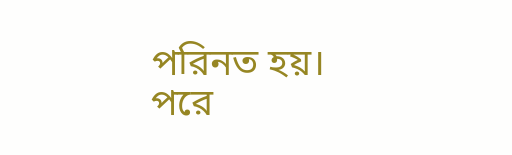পরিনত হয়। পরে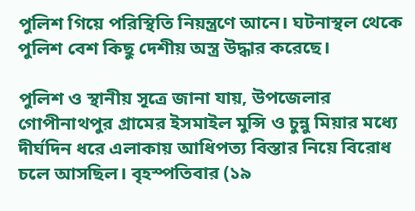পুলিশ গিয়ে পরিস্থিতি নিয়ন্ত্রণে আনে। ঘটনাস্থল থেকে পুলিশ বেশ কিছু দেশীয় অস্ত্র উদ্ধার করেছে।

পুলিশ ও স্থানীয় সূত্রে জানা যায়, উপজেলার গোপীনাথপুর গ্রামের ইসমাইল মুন্সি ও চুন্নু মিয়ার মধ্যে দীর্ঘদিন ধরে এলাকায় আধিপত্য বিস্তার নিয়ে বিরোধ চলে আসছিল। বৃহস্পতিবার (১৯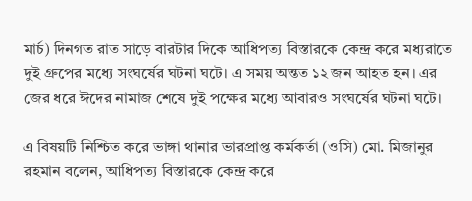মার্চ) দিনগত রাত সাড়ে বারটার দিকে আধিপত্য বিস্তারকে কেন্দ্র করে মধ্যরাতে দুই গ্রুপের মধ্যে সংঘর্ষের ঘটনা ঘটে। এ সময় অন্তত ১২ জন আহত হন। এর জের ধরে ঈদের নামাজ শেষে দুই পক্ষের মধ্যে আবারও সংঘর্ষের ঘটনা ঘটে।

এ বিষয়টি নিশ্চিত করে ভাঙ্গা থানার ভারপ্রাপ্ত কর্মকর্তা (ওসি) মো. মিজানুর রহমান বলেন, আধিপত্য বিস্তারকে কেন্দ্র করে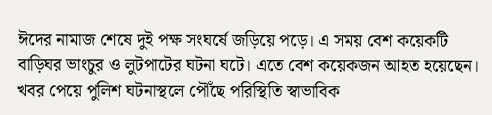ঈদের নামাজ শেষে দুই পক্ষ সংঘর্ষে জড়িয়ে পড়ে। এ সময় বেশ কয়েকটি বাড়িঘর ভাংচুর ও লুটপাটের ঘটনা ঘটে। এতে বেশ কয়েকজন আহত হয়েছেন। খবর পেয়ে পুলিশ ঘটনাস্থলে পৌঁছে পরিস্থিতি স্বাভাবিক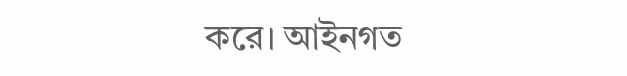করে। আইনগত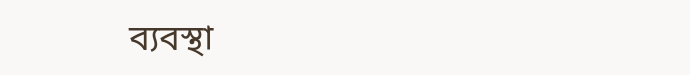ব্যবস্থা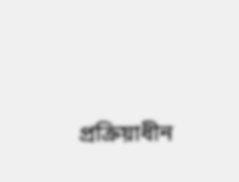প্রক্রিয়াধীন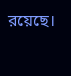রয়েছে।